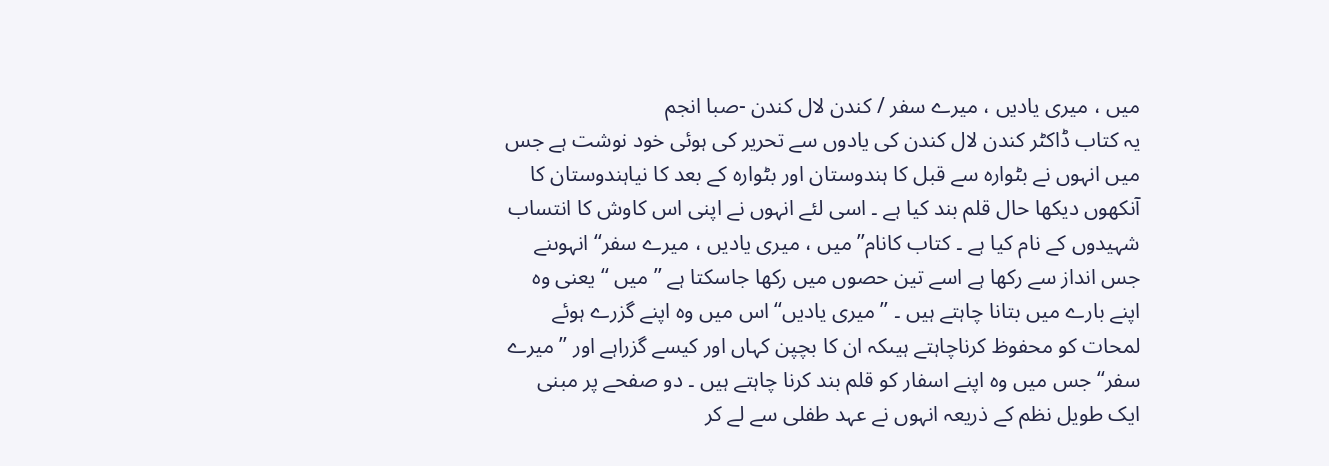میں ، میری یادیں ، میرے سفر / کندن لال کندن -صبا انجم
یہ کتاب ڈاکٹر کندن لال کندن کی یادوں سے تحریر کی ہوئی خود نوشت ہے جس میں انہوں نے بٹوارہ سے قبل کا ہندوستان اور بٹوارہ کے بعد کا نیاہندوستان کا آنکھوں دیکھا حال قلم بند کیا ہے ۔ اسی لئے انہوں نے اپنی اس کاوش کا انتساب شہیدوں کے نام کیا ہے ۔ کتاب کانام’’ میں ، میری یادیں ، میرے سفر‘‘ انہوںنے جس انداز سے رکھا ہے اسے تین حصوں میں رکھا جاسکتا ہے ’’ میں ‘‘ یعنی وہ اپنے بارے میں بتانا چاہتے ہیں ۔ ’’ میری یادیں‘‘ اس میں وہ اپنے گزرے ہوئے لمحات کو محفوظ کرناچاہتے ہیںکہ ان کا بچپن کہاں اور کیسے گزراہے اور ’’ میرے سفر‘‘ جس میں وہ اپنے اسفار کو قلم بند کرنا چاہتے ہیں ۔ دو صفحے پر مبنی ایک طویل نظم کے ذریعہ انہوں نے عہد طفلی سے لے کر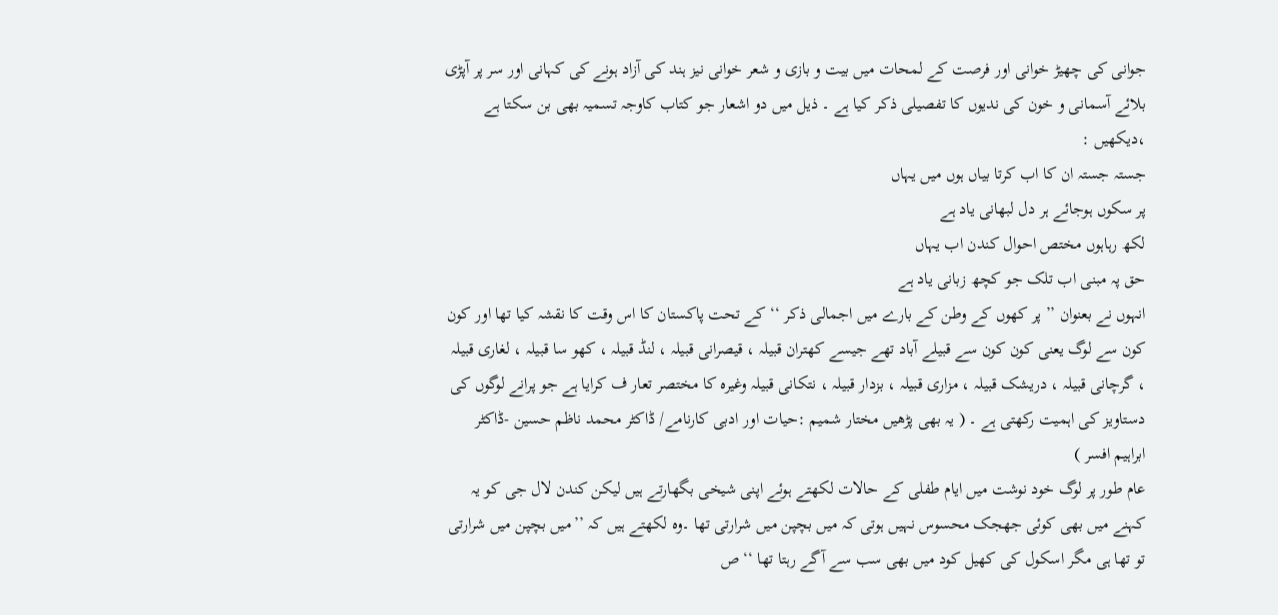جوانی کی چھیڑ خوانی اور فرصت کے لمحات میں بیت و بازی و شعر خوانی نیز ہند کی آزاد ہونے کی کہانی اور سر پر آپڑی بلائے آسمانی و خون کی ندیوں کا تفصیلی ذکر کیا ہے ۔ ذیل میں دو اشعار جو کتاب کاوجہ تسمیہ بھی بن سکتا ہے ،دیکھیں :
جستہ جستہ ان کا اب کرتا بیاں ہوں میں یہاں
پر سکوں ہوجائے ہر دل لبھانی یاد ہے
لکھ رہاہوں مختص احوال کندن اب یہاں
حق پہ مبنی اب تلک جو کچھ زبانی یاد ہے
انہوں نے بعنوان ’’ پر کھوں کے وطن کے بارے میں اجمالی ذکر ‘‘کے تحت پاکستان کا اس وقت کا نقشہ کیا تھا اور کون کون سے لوگ یعنی کون کون سے قبیلے آباد تھے جیسے کھتران قبیلہ ، قیصرانی قبیلہ ، لنڈ قبیلہ ، کھو سا قبیلہ ، لغاری قبیلہ ، گرچانی قبیلہ ، دریشک قبیلہ ، مزاری قبیلہ ، بزدار قبیلہ ، نتکانی قبیلہ وغیرہ کا مختصر تعار ف کرایا ہے جو پرانے لوگوں کی دستاویز کی اہمیت رکھتی ہے ۔ ( یہ بھی پڑھیں مختار شمیم :حیات اور ادبی کارنامے/ ڈاکٹر محمد ناظم حسین -ڈاکٹر ابراہیم افسر )
عام طور پر لوگ خود نوشت میں ایام طفلی کے حالات لکھتے ہوئے اپنی شیخی بگھارتے ہیں لیکن کندن لال جی کو یہ کہنے میں بھی کوئی جھجک محسوس نہیں ہوتی کہ میں بچپن میں شرارتی تھا ۔وہ لکھتے ہیں کہ ’’میں بچپن میں شرارتی تو تھا ہی مگر اسکول کی کھیل کود میں بھی سب سے آگے رہتا تھا ‘‘ ص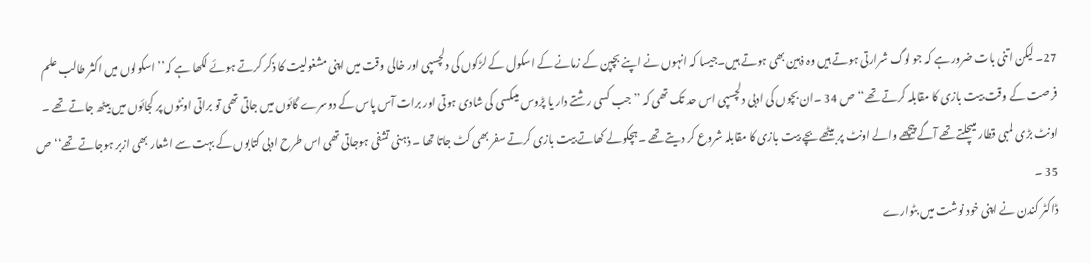27۔ لیکن اتنی بات ضرور ہے کہ جو لوگ شرارتی ہوتے ہیں وہ ذہین بھی ہوتے ہیں۔جیسا کہ انہوں نے اپنے بچپن کے زمانے کے اسکول کے لڑکوں کی دلچسپی اور خالی وقت میں اپنی مشغولیت کا ذکر کرتے ہوئے لکھا ہے کہ’’ اسکولوں میں اکثر طالب علم فرصت کے وقت بیت بازی کا مقابلہ کرتے تھے‘‘ص 34 ۔ان بچوں کی ادبی دلچسپی اس حد تک تھی کہ ’’ جب کسی رشتے دار یا پڑوس میںکسی کی شادی ہوتی اور برات آس پاس کے دوسرے گائوں میں جاتی تھی تو براتی اونٹوں پر کجائوں میں بیٹھ جاتے تھے ۔ اونٹ بڑی لمبی قطار میںچلتے تھے آگے پیچھے والے اونٹ پر بیٹھے بچے بیت بازی کا مقابلہ شروع کر دیتے تھے ۔ہچکولے کھاتے بیت بازی کرتے سفر بھی کٹ جاتا تھا ۔ ذہنی تشفی ہوجاتی تھی اس طرح ادبی کتابوں کے بہت سے اشعار بھی ازبر ہوجاتے تھے‘‘ص 35 ۔
ڈاکٹر کندن نے اپنی خود نوشت میں بٹوارے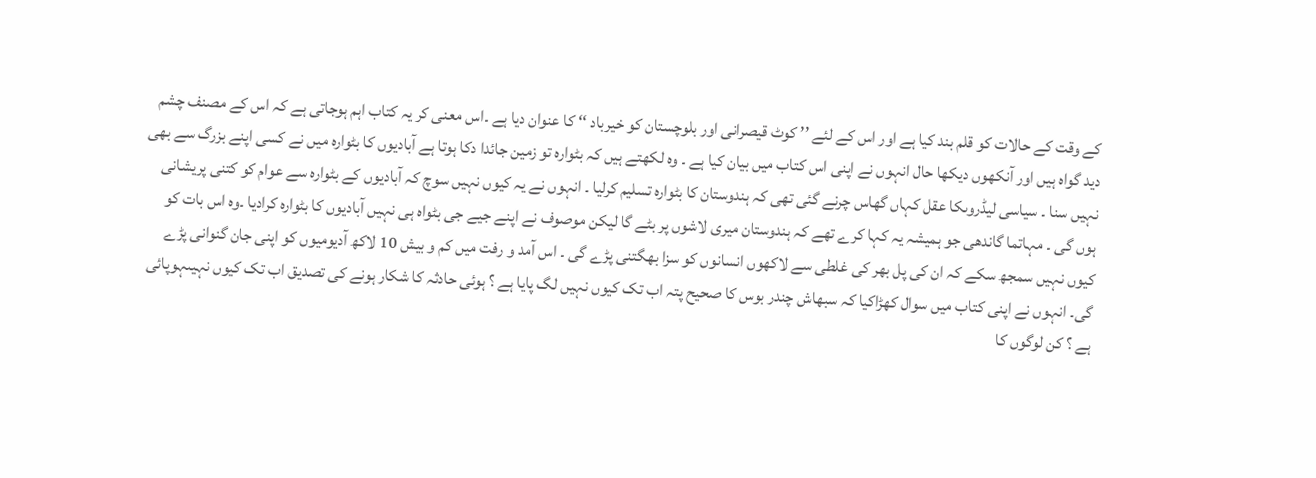کے وقت کے حالات کو قلم بند کیا ہے اور اس کے لئے ’’ کوٹ قیصرانی اور بلوچستان کو خیرباد ‘‘ کا عنوان دیا ہے ۔اس معنی کر یہ کتاب اہم ہوجاتی ہے کہ اس کے مصنف چشم دید گواہ ہیں اور آنکھوں دیکھا حال انہوں نے اپنی اس کتاب میں بیان کیا ہے ۔ وہ لکھتے ہیں کہ بٹوارہ تو زمین جائدا دکا ہوتا ہے آبادیوں کا بٹوارہ میں نے کسی اپنے بزرگ سے بھی نہیں سنا ۔ سیاسی لیڈروںکا عقل کہاں گھاس چرنے گئی تھی کہ ہندوستان کا بٹوارہ تسلیم کرلیا ۔ انہوں نے یہ کیوں نہیں سوچ کہ آبادیوں کے بٹوارہ سے عوام کو کتنی پریشانی ہوں گی ۔ مہاتما گاندھی جو ہمیشہ یہ کہا کرے تھے کہ ہندوستان میری لاشوں پر بٹے گا لیکن موصوف نے اپنے جیے جی بٹواہ ہی نہیں آبادیوں کا بٹوارہ کرادیا ۔وہ اس بات کو کیوں نہیں سمجھ سکے کہ ان کی پل بھر کی غلطی سے لاکھوں انسانوں کو سزا بھگتنی پڑے گی ۔ اس آمد و رفت میں کم و بیش 10 لاکھ آدیومیوں کو اپنی جان گنوانی پڑے گی۔ انہوں نے اپنی کتاب میں سوال کھڑاکیا کہ سبھاش چندر بوس کا صحیح پتہ اب تک کیوں نہیں لگ پایا ہے ؟ ہوئی حادثہ کا شکار ہونے کی تصدیق اب تک کیوں نہیںہوپائی ہے ؟ کن لوگوں کا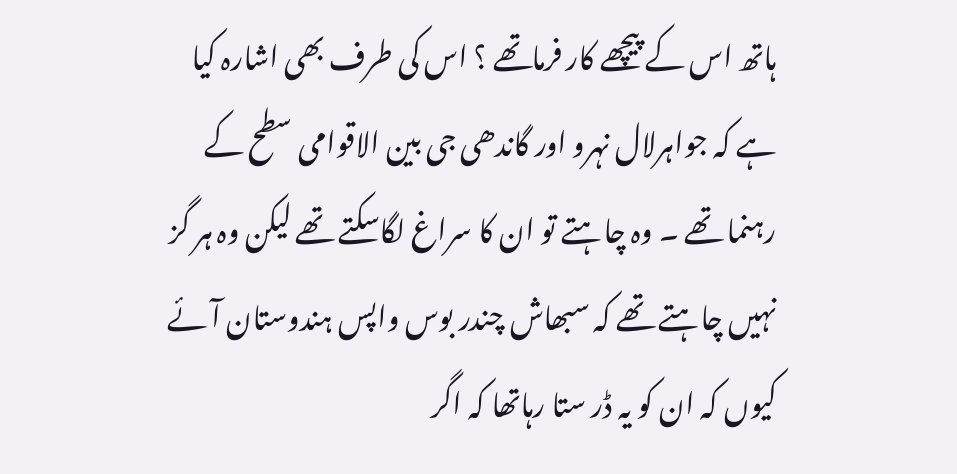ہاتھ اس کے پیچھے کار فرماتھے ؟ اس کی طرف بھی اشارہ کیا ہے کہ جواہرلال نہرو اور گاندھی جی بین الاقوامی سطح کے رہنما تھے ۔ وہ چاہتے تو ان کا سراغ لگاسکتے تھے لیکن وہ ہر گز نہیں چاہتے تھے کہ سبھاش چندر بوس واپس ہندوستان آئے کیوں کہ ان کو یہ ڈر ستا رہاتھا کہ اگر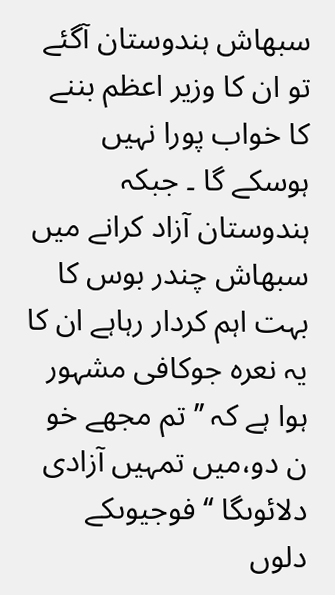سبھاش ہندوستان آگئے تو ان کا وزیر اعظم بننے کا خواب پورا نہیں ہوسکے گا ۔ جبکہ ہندوستان آزاد کرانے میں سبھاش چندر بوس کا بہت اہم کردار رہاہے ان کا یہ نعرہ جوکافی مشہور ہوا ہے کہ ’’ تم مجھے خو ن دو،میں تمہیں آزادی دلائوںگا ‘‘ فوجیوںکے دلوں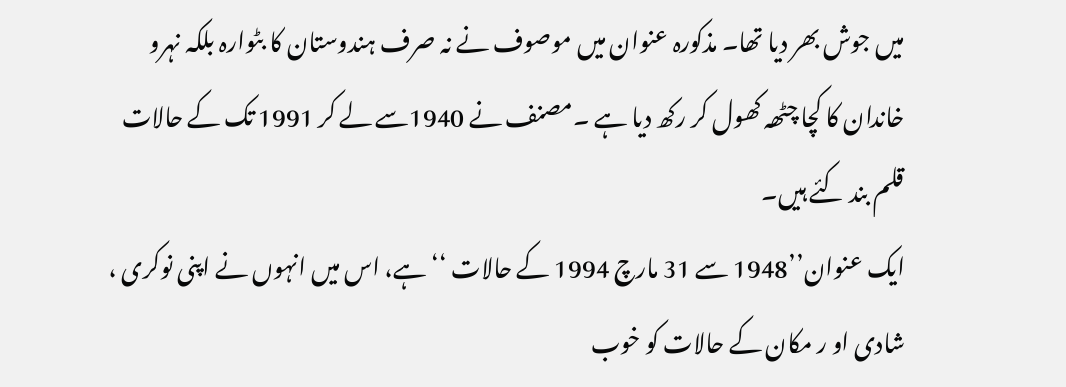میں جوش بھر دیا تھا۔ مذکورہ عنوان میں موصوف نے نہ صرف ہندوستان کا بٹوارہ بلکہ نہرو خاندان کا کچا چٹھہ کھول کر رکھ دیا ہے ۔مصنف نے 1940سے لے کر 1991 تک کے حالات قلم بند کئے ہیں۔
ایک عنوان’’1948 سے 31 مارچ 1994 کے حالات ‘‘ ہے، اس میں انہوں نے اپنی نوکری ، شادی او ر مکان کے حالات کو خوب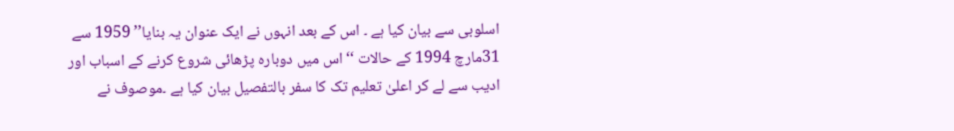اسلوبی سے بیان کیا ہے ۔ اس کے بعد انہوں نے ایک عنوان یہ بنایا’’ 1959 سے 31مارچ 1994 کے حالات ‘‘ اس میں دوبارہ پڑھائی شروع کرنے کے اسباب اور ادیب سے لے کر اعلیٰ تعلیم تک کا سفر بالتفصیل بیان کیا ہے ۔موصوف نے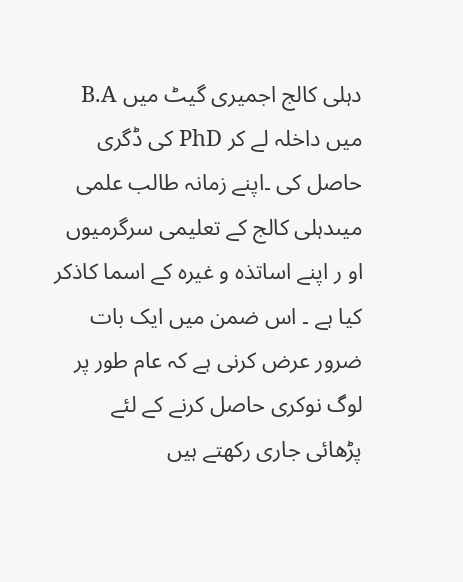دہلی کالج اجمیری گیٹ میں B.A میں داخلہ لے کر PhD کی ڈگری حاصل کی ۔اپنے زمانہ طالب علمی میںدہلی کالج کے تعلیمی سرگرمیوں او ر اپنے اساتذہ و غیرہ کے اسما کاذکر کیا ہے ۔ اس ضمن میں ایک بات ضرور عرض کرنی ہے کہ عام طور پر لوگ نوکری حاصل کرنے کے لئے پڑھائی جاری رکھتے ہیں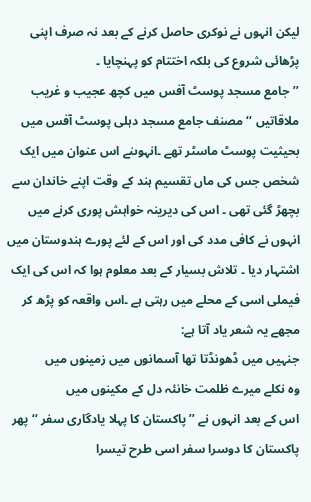لیکن انہوں نے نوکری حاصل کرنے کے بعد نہ صرف اپنی پڑھائی شروع کی بلکہ اختتام کو پہنچایا ۔
’’جامع مسجد پوسٹ آفس میں کچھ عجیب و غریب ملاقاتیں ‘‘مصنف جامع مسجد دہلی پوسٹ آفس میں بحیثیت پوسٹ ماسٹر تھے ۔انہوںنے اس عنوان میں ایک شخص جس کی ماں تقسیم ہند کے وقت اپنے خاندان سے بچھڑ گئی تھی ۔ اس کی دیرینہ خواہش پوری کرنے میں انہوں نے کافی مدد کی اور اس کے لئے پورے ہندوستان میں اشتہار دیا ۔ تلاش بسیار کے بعد معلوم ہوا کہ اس کی ایک فیملی اسی کے محلے میں رہتی ہے ۔اس واقعہ کو پڑھ کر مجھے یہ شعر یاد آتا ہے:
جنہیں میں ڈھونڈتا تھا آسمانوں میں زمینوں میں
وہ نکلے میرے ظلمت خانئہ دل کے مکینوں میں
اس کے بعد انہوں نے ’’ پاکستان کا پہلا یادگاری سفر ‘‘ پھر پاکستان کا دوسرا سفر اسی طرح تیسرا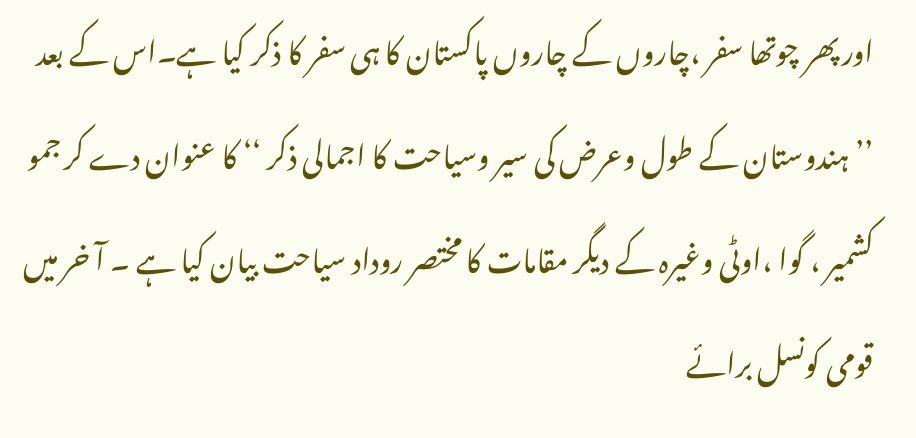اور پھر چوتھا سفر ،چاروں کے چاروں پاکستان کا ہی سفر کا ذکر کیا ہے۔اس کے بعد ’’ ہندوستان کے طول وعرض کی سیر وسیاحت کا اجمالی ذکر ‘‘ کا عنوان دے کر جمو کشمیر ، گوا ،اوٹی وغیرہ کے دیگر مقامات کا مختصر روداد سیاحت بیان کیا ہے ۔ آ خر میں قومی کونسل برائے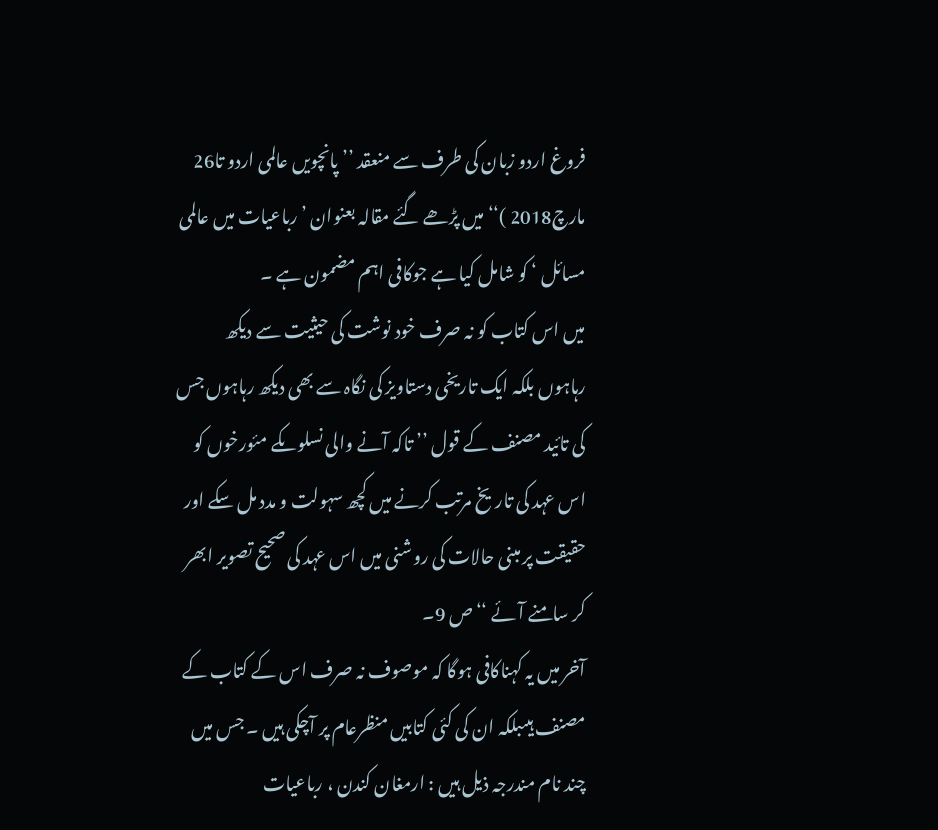فروغ اردو زبان کی طرف سے منعقد ’’ پانچویں عالمی اردو تا26 مارچ2018 )‘‘ میں پڑھے گئے مقالہ بعنوان ’رباعیات میں عالمی مسائل ‘ کو شامل کیا ہے جوکافی اہم مضمون ہے ۔
میں اس کتاب کو نہ صرف خود نوشت کی حیثیت سے دیکھ رہاہوں بلکہ ایک تاریخی دستاویز کی نگاہ سے بھی دیکھ رہاہوں جس کی تائید مصنف کے قول ’’ تاکہ آنے والی نسلوںکے مئورخوں کو اس عہد کی تاریخ مرتب کرنے میں کچھ سہولت و مدد مل سکے اور حقیقت پر مبنی حالات کی روشنی میں اس عہد کی صحیح تصویر ابھر کر سامنے آئے ‘‘ ص 9۔
آخر میں یہ کہناکافی ہوگا کہ موصوف نہ صرف اس کے کتاب کے مصنف ہیںبلکہ ان کی کئی کتابیں منظرعام پر آچکی ہیں ۔ جس میں چند نام مندرجہ ذیل ہیں : ارمغان کندن ، رباعیات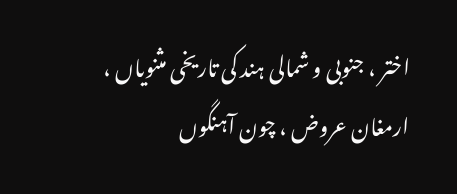اختر ، جنوبی و شمالی ہند کی تاریخی مثنویاں ، ارمغان عروض ، چون آہنگوں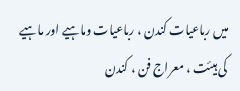میں رباعیات کندن ، رباعیات وماہیے اور ماہیے کی ہیئت ، معراج فن ، کندن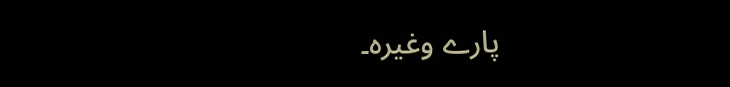پارے وغیرہ۔